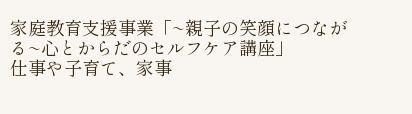家庭教育支援事業「~親子の笑顔につながる~心とからだのセルフケア講座」
仕事や子育て、家事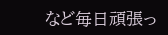など毎日頑張っ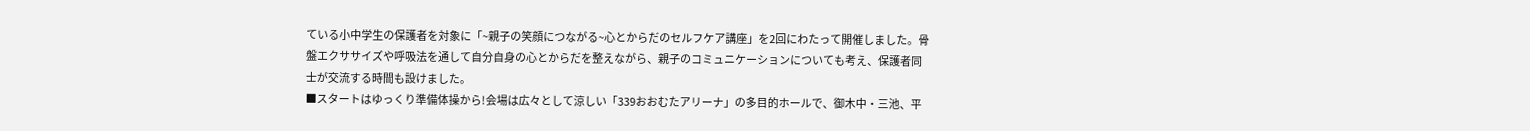ている小中学生の保護者を対象に「~親子の笑顔につながる~心とからだのセルフケア講座」を2回にわたって開催しました。骨盤エクササイズや呼吸法を通して自分自身の心とからだを整えながら、親子のコミュニケーションについても考え、保護者同士が交流する時間も設けました。
■スタートはゆっくり準備体操から!会場は広々として涼しい「339おおむたアリーナ」の多目的ホールで、御木中・三池、平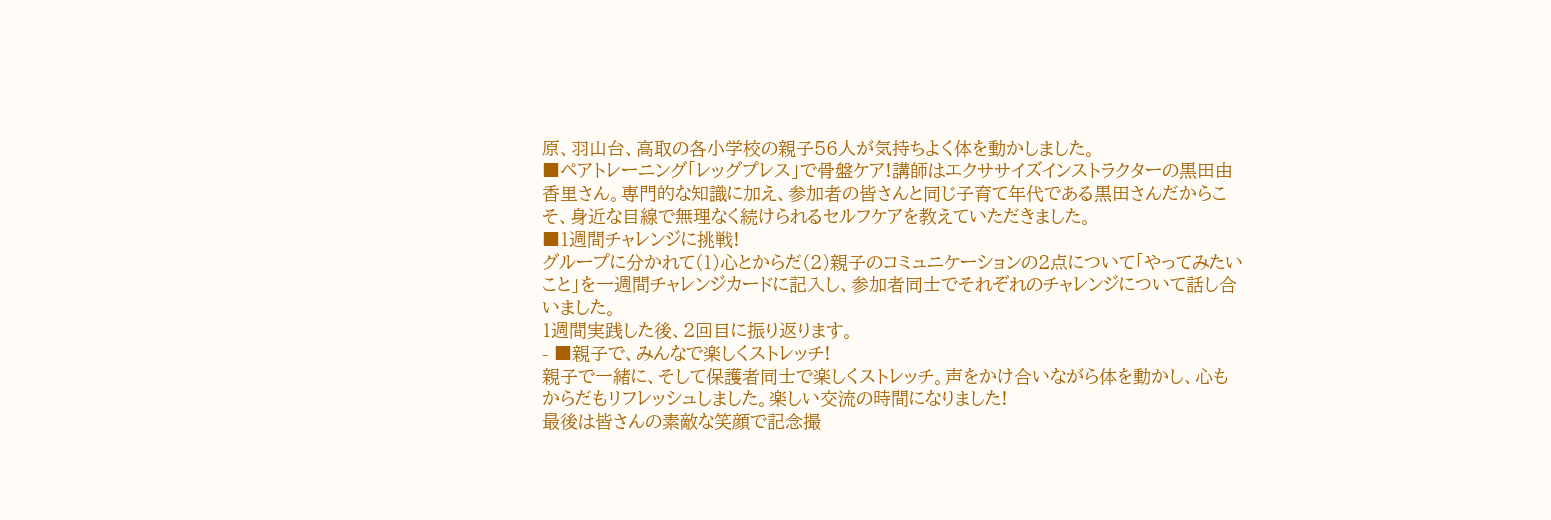原、羽山台、高取の各小学校の親子56人が気持ちよく体を動かしました。
■ペアトレーニング「レッグプレス」で骨盤ケア!講師はエクササイズインストラクターの黒田由香里さん。専門的な知識に加え、参加者の皆さんと同じ子育て年代である黒田さんだからこそ、身近な目線で無理なく続けられるセルフケアを教えていただきました。
■1週間チャレンジに挑戦!
グループに分かれて(1)心とからだ(2)親子のコミュニケーションの2点について「やってみたいこと」を一週間チャレンジカードに記入し、参加者同士でそれぞれのチャレンジについて話し合いました。
1週間実践した後、2回目に振り返ります。
- ■親子で、みんなで楽しくストレッチ!
親子で一緒に、そして保護者同士で楽しくストレッチ。声をかけ合いながら体を動かし、心もからだもリフレッシュしました。楽しい交流の時間になりました!
最後は皆さんの素敵な笑顔で記念撮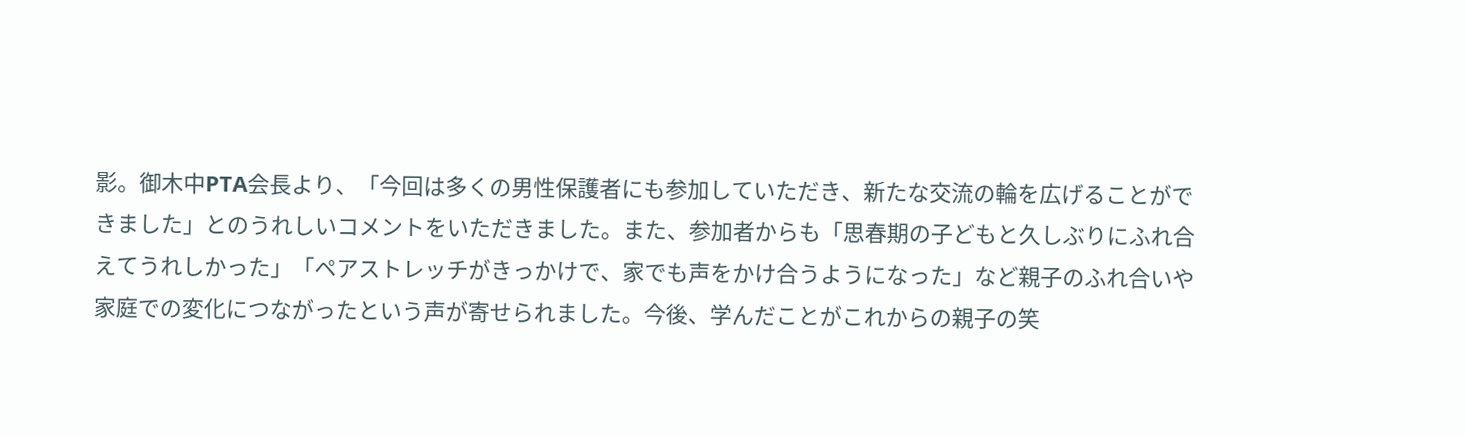影。御木中PTA会長より、「今回は多くの男性保護者にも参加していただき、新たな交流の輪を広げることができました」とのうれしいコメントをいただきました。また、参加者からも「思春期の子どもと久しぶりにふれ合えてうれしかった」「ペアストレッチがきっかけで、家でも声をかけ合うようになった」など親子のふれ合いや家庭での変化につながったという声が寄せられました。今後、学んだことがこれからの親子の笑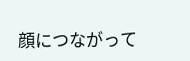顔につながって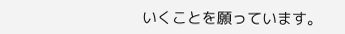いくことを願っています。